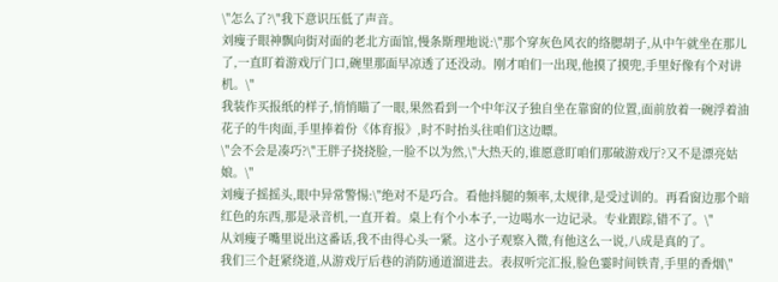\"怎么了?\"我下意识压低了声音。
刘瘦子眼神飘向街对面的老北方面馆,慢条斯理地说:\"那个穿灰色风衣的络腮胡子,从中午就坐在那儿了,一直盯着游戏厅门口,碗里那面早凉透了还没动。刚才咱们一出现,他摸了摸兜,手里好像有个对讲机。\"
我装作买报纸的样子,悄悄瞄了一眼,果然看到一个中年汉子独自坐在靠窗的位置,面前放着一碗浮着油花子的牛肉面,手里捧着份《体育报》,时不时抬头往咱们这边瞟。
\"会不会是凑巧?\"王胖子挠挠脸,一脸不以为然,\"大热天的,谁愿意盯咱们那破游戏厅?又不是漂亮姑娘。\"
刘瘦子摇摇头,眼中异常警惕:\"绝对不是巧合。看他抖腿的频率,太规律,是受过训的。再看窗边那个暗红色的东西,那是录音机,一直开着。桌上有个小本子,一边喝水一边记录。专业跟踪,错不了。\"
从刘瘦子嘴里说出这番话,我不由得心头一紧。这小子观察入微,有他这么一说,八成是真的了。
我们三个赶紧绕道,从游戏厅后巷的消防通道溜进去。表叔听完汇报,脸色霎时间铁青,手里的香烟\"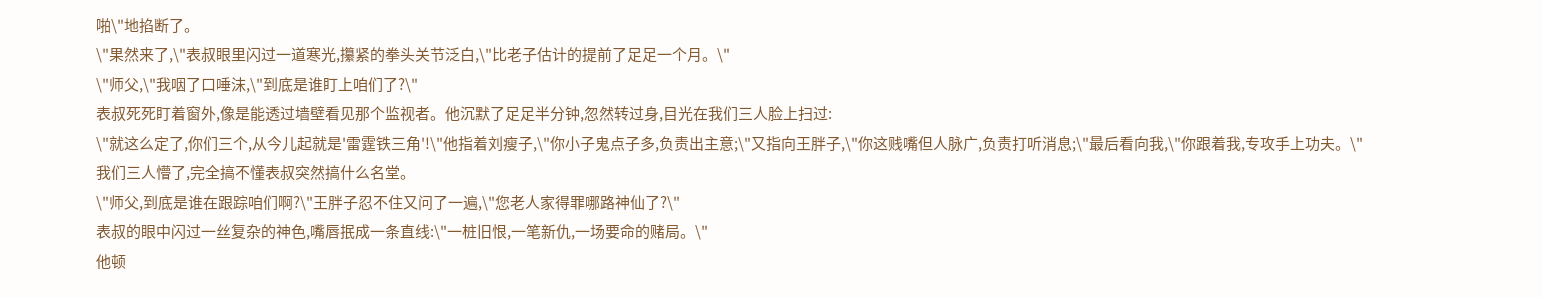啪\"地掐断了。
\"果然来了,\"表叔眼里闪过一道寒光,攥紧的拳头关节泛白,\"比老子估计的提前了足足一个月。\"
\"师父,\"我咽了口唾沫,\"到底是谁盯上咱们了?\"
表叔死死盯着窗外,像是能透过墙壁看见那个监视者。他沉默了足足半分钟,忽然转过身,目光在我们三人脸上扫过:
\"就这么定了,你们三个,从今儿起就是'雷霆铁三角'!\"他指着刘瘦子,\"你小子鬼点子多,负责出主意;\"又指向王胖子,\"你这贱嘴但人脉广,负责打听消息;\"最后看向我,\"你跟着我,专攻手上功夫。\"
我们三人懵了,完全搞不懂表叔突然搞什么名堂。
\"师父,到底是谁在跟踪咱们啊?\"王胖子忍不住又问了一遍,\"您老人家得罪哪路神仙了?\"
表叔的眼中闪过一丝复杂的神色,嘴唇抿成一条直线:\"一桩旧恨,一笔新仇,一场要命的赌局。\"
他顿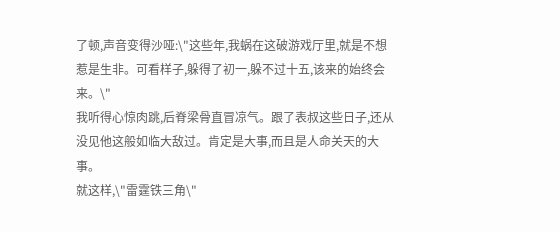了顿,声音变得沙哑:\"这些年,我蜗在这破游戏厅里,就是不想惹是生非。可看样子,躲得了初一,躲不过十五,该来的始终会来。\"
我听得心惊肉跳,后脊梁骨直冒凉气。跟了表叔这些日子,还从没见他这般如临大敌过。肯定是大事,而且是人命关天的大事。
就这样,\"雷霆铁三角\"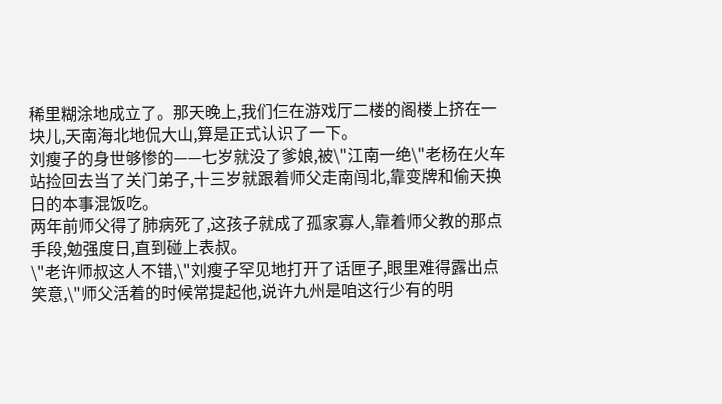稀里糊涂地成立了。那天晚上,我们仨在游戏厅二楼的阁楼上挤在一块儿,天南海北地侃大山,算是正式认识了一下。
刘瘦子的身世够惨的——七岁就没了爹娘,被\"江南一绝\"老杨在火车站捡回去当了关门弟子,十三岁就跟着师父走南闯北,靠变牌和偷天换日的本事混饭吃。
两年前师父得了肺病死了,这孩子就成了孤家寡人,靠着师父教的那点手段,勉强度日,直到碰上表叔。
\"老许师叔这人不错,\"刘瘦子罕见地打开了话匣子,眼里难得露出点笑意,\"师父活着的时候常提起他,说许九州是咱这行少有的明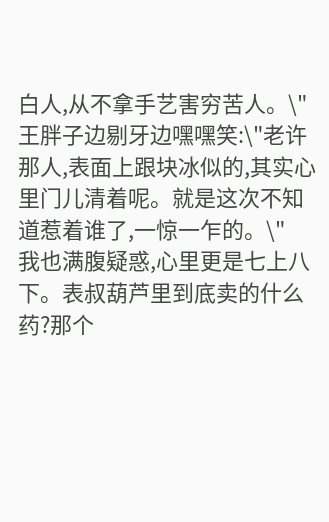白人,从不拿手艺害穷苦人。\"
王胖子边剔牙边嘿嘿笑:\"老许那人,表面上跟块冰似的,其实心里门儿清着呢。就是这次不知道惹着谁了,一惊一乍的。\"
我也满腹疑惑,心里更是七上八下。表叔葫芦里到底卖的什么药?那个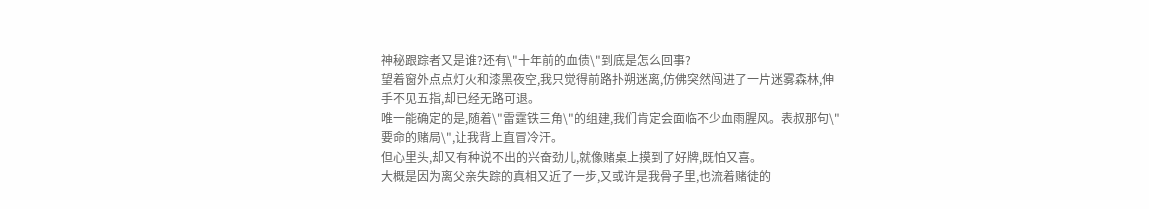神秘跟踪者又是谁?还有\"十年前的血债\"到底是怎么回事?
望着窗外点点灯火和漆黑夜空,我只觉得前路扑朔迷离,仿佛突然闯进了一片迷雾森林,伸手不见五指,却已经无路可退。
唯一能确定的是,随着\"雷霆铁三角\"的组建,我们肯定会面临不少血雨腥风。表叔那句\"要命的赌局\",让我背上直冒冷汗。
但心里头,却又有种说不出的兴奋劲儿,就像赌桌上摸到了好牌,既怕又喜。
大概是因为离父亲失踪的真相又近了一步,又或许是我骨子里,也流着赌徒的